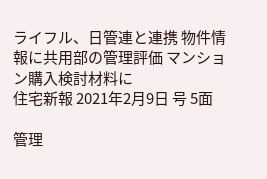ライフル、日管連と連携 物件情報に共用部の管理評価 マンション購入検討材料に
住宅新報 2021年2月9日 号 5面

管理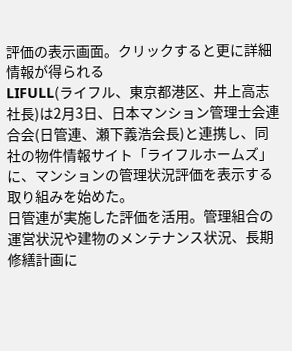評価の表示画面。クリックすると更に詳細情報が得られる
LIFULL(ライフル、東京都港区、井上高志社長)は2月3日、日本マンション管理士会連合会(日管連、瀬下義浩会長)と連携し、同社の物件情報サイト「ライフルホームズ」に、マンションの管理状況評価を表示する取り組みを始めた。
日管連が実施した評価を活用。管理組合の運営状況や建物のメンテナンス状況、長期修繕計画に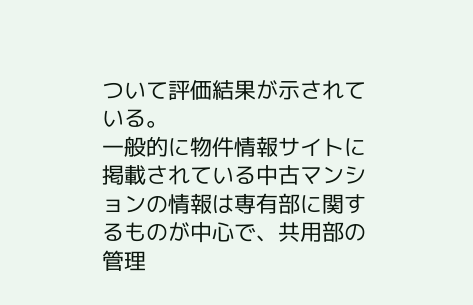ついて評価結果が示されている。
一般的に物件情報サイトに掲載されている中古マンションの情報は専有部に関するものが中心で、共用部の管理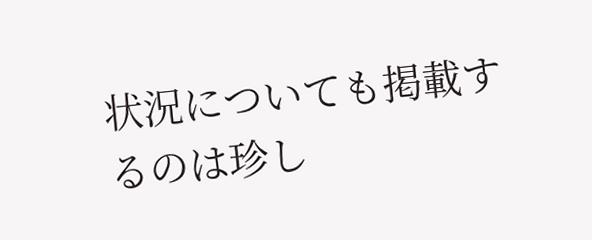状況についても掲載するのは珍し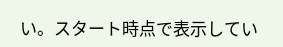い。スタート時点で表示してい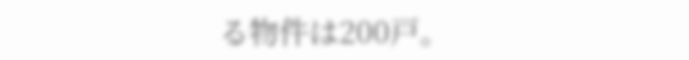る物件は200戸。